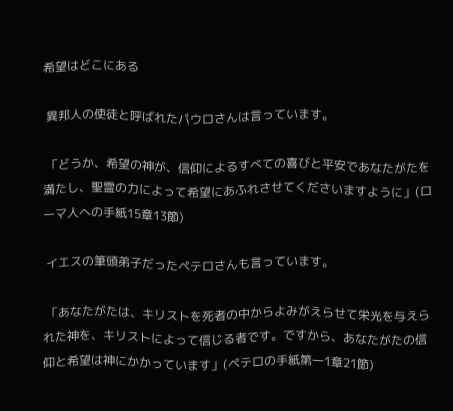希望はどこにある

 異邦人の使徒と呼ばれたパウロさんは言っています。

 「どうか、希望の神が、信仰によるすべての喜びと平安であなたがたを満たし、聖霊の力によって希望にあふれさせてくださいますように」(ローマ人への手紙15章13節)

 イエスの筆頭弟子だったペテロさんも言っています。

 「あなたがたは、キリストを死者の中からよみがえらせて栄光を与えられた神を、キリストによって信じる者です。ですから、あなたがたの信仰と希望は神にかかっています」(ペテロの手紙第一1章21節)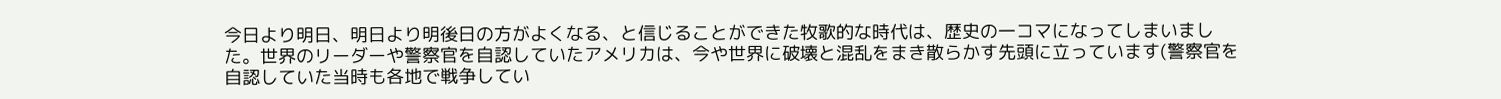今日より明日、明日より明後日の方がよくなる、と信じることができた牧歌的な時代は、歴史の一コマになってしまいました。世界のリーダーや警察官を自認していたアメリカは、今や世界に破壊と混乱をまき散らかす先頭に立っています(警察官を自認していた当時も各地で戦争してい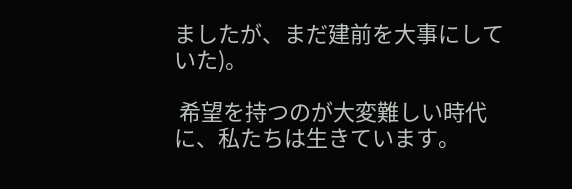ましたが、まだ建前を大事にしていた)。

 希望を持つのが大変難しい時代に、私たちは生きています。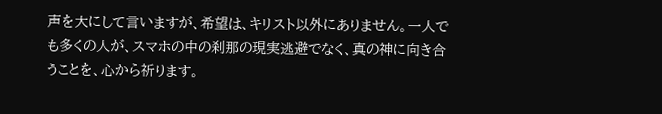声を大にして言いますが、希望は、キリスト以外にありません。一人でも多くの人が、スマホの中の刹那の現実逃避でなく、真の神に向き合うことを、心から祈ります。